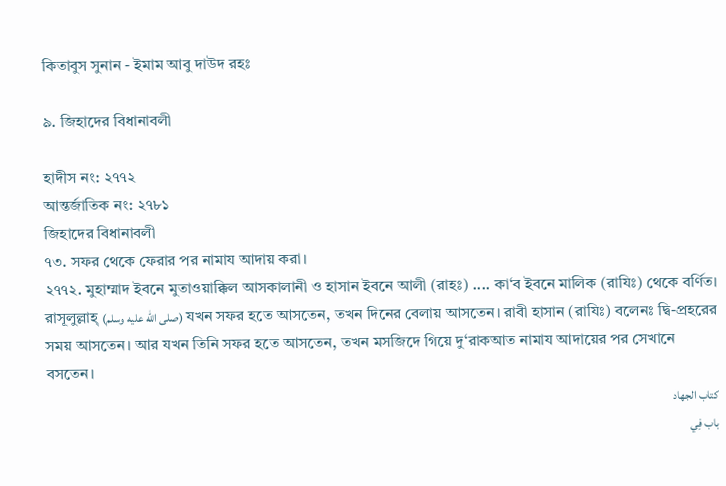কিতাবুস সুনান - ইমাম আবু দাউদ রহঃ

৯. জিহাদের বিধানাবলী

হাদীস নং: ২৭৭২
আন্তর্জাতিক নং: ২৭৮১
জিহাদের বিধানাবলী
৭৩. সফর থেকে ফেরার পর নামায আদায় করা।
২৭৭২. মুহাম্মাদ ইবনে মুতাওয়াক্কিল আসকালানী ও হাসান ইবনে আলী (রাহঃ) .... কা‘ব ইবনে মালিক (রাযিঃ) থেকে বর্ণিত। রাসূলুল্লাহ্ (صلى الله عليه وسلم) যখন সফর হতে আসতেন, তখন দিনের বেলায় আসতেন। রাবী হাসান (রাযিঃ) বলেনঃ দ্বি-প্রহরের সময় আসতেন। আর যখন তিনি সফর হতে আসতেন, তখন মসজিদে গিয়ে দু‘রাকআত নামায আদায়ের পর সেখানে বসতেন।
كتاب الجهاد
باب فِي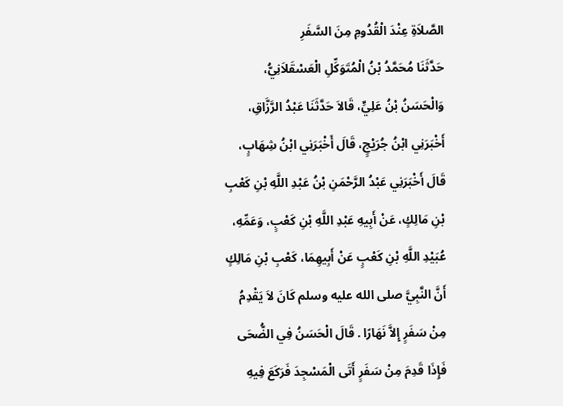الصَّلاَةِ عِنْدَ الْقُدُومِ مِنَ السَّفَرِ
حَدَّثَنَا مُحَمَّدُ بْنُ الْمُتَوَكِّلِ الْعَسْقَلاَنِيُّ، وَالْحَسَنُ بْنُ عَلِيٍّ، قَالاَ حَدَّثَنَا عَبْدُ الرَّزَّاقِ، أَخْبَرَنِي ابْنُ جُرَيْجٍ، قَالَ أَخْبَرَنِي ابْنُ شِهَابٍ، قَالَ أَخْبَرَنِي عَبْدُ الرَّحْمَنِ بْنُ عَبْدِ اللَّهِ بْنِ كَعْبِ بْنِ مَالِكٍ، عَنْ أَبِيهِ عَبْدِ اللَّهِ بْنِ كَعْبٍ، وَعَمِّهِ، عُبَيْدِ اللَّهِ بْنِ كَعْبٍ عَنْ أَبِيهِمَا، كَعْبِ بْنِ مَالِكٍ أَنَّ النَّبِيَّ صلى الله عليه وسلم كَانَ لاَ يَقْدِمُ مِنْ سَفَرٍ إِلاَّ نَهَارًا . قَالَ الْحَسَنُ فِي الضُّحَى فَإِذَا قَدِمَ مِنْ سَفَرٍ أَتَى الْمَسْجِدَ فَرَكَعَ فِيهِ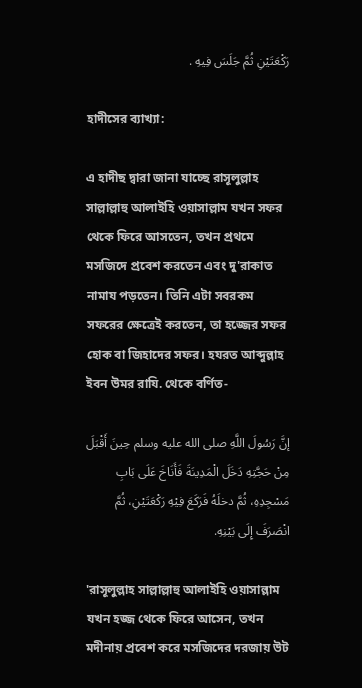رَكْعَتَيْنِ ثُمَّ جَلَسَ فِيهِ .

হাদীসের ব্যাখ্যা:

এ হাদীছ দ্বারা জানা যাচ্ছে রাসূলুল্লাহ সাল্লাল্লাহু আলাইহি ওয়াসাল্লাম যখন সফর থেকে ফিরে আসতেন, তখন প্রথমে মসজিদে প্রবেশ করতেন এবং দু'রাকাত নামায পড়তেন। তিনি এটা সবরকম সফরের ক্ষেত্রেই করতেন, তা হজ্জের সফর হোক বা জিহাদের সফর। হযরত আব্দুল্লাহ ইবন উমর রাযি. থেকে বর্ণিত-

إنَّ رَسُولَ اللَّهِ صلى الله عليه وسلم حِينَ أَقْبَلَ مِنْ حَجَّتِهِ دَخَلَ الْمَدِينَةَ فَأَنَاخَ عَلَى بَابِ مَسْجِدِهِ، ثُمَّ دخلَهُ فَرَكَعَ فِيْهِ رَكْعَتَيْنِ، ثُمَّ انْصَرَفَ إِلَى بَيْنِهِ.

'রাসূলুল্লাহ সাল্লাল্লাহু আলাইহি ওয়াসাল্লাম যখন হজ্জ থেকে ফিরে আসেন, তখন মদীনায় প্রবেশ করে মসজিদের দরজায় উট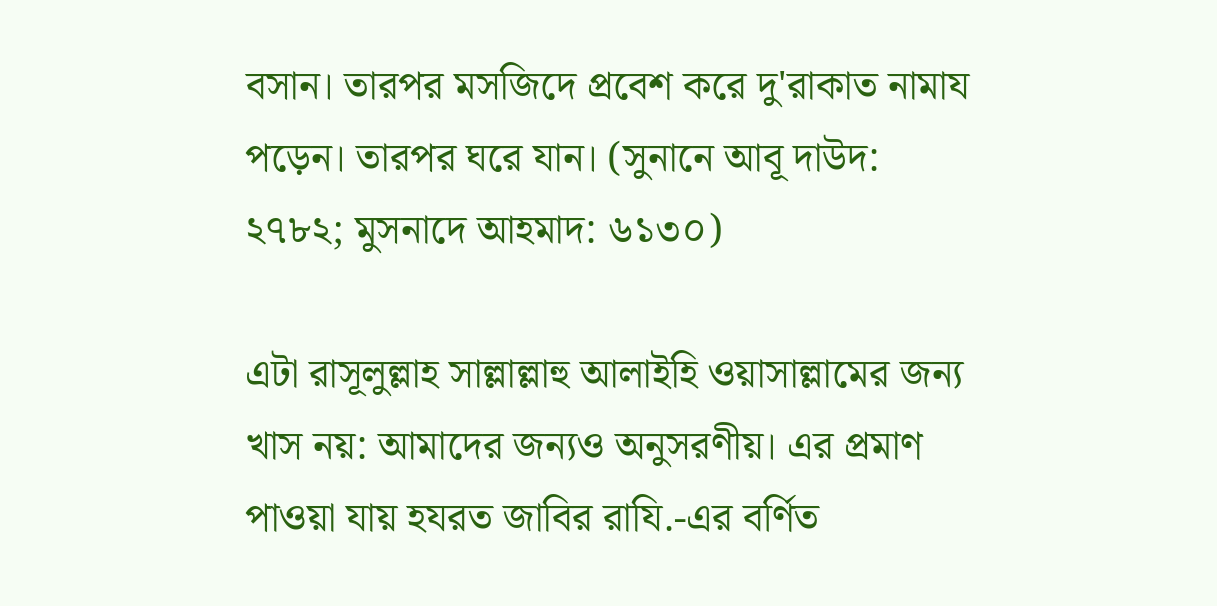বসান। তারপর মসজিদে প্রবেশ করে দু'রাকাত নামায পড়েন। তারপর ঘরে যান। (সুনানে আবূ দাউদ: ২৭৮২; মুসনাদে আহমাদ: ৬১৩০)

এটা রাসূলুল্লাহ সাল্লাল্লাহু আলাইহি ওয়াসাল্লামের জন্য খাস নয়: আমাদের জন্যও অনুসরণীয়। এর প্রমাণ পাওয়া যায় হযরত জাবির রাযি.-এর বর্ণিত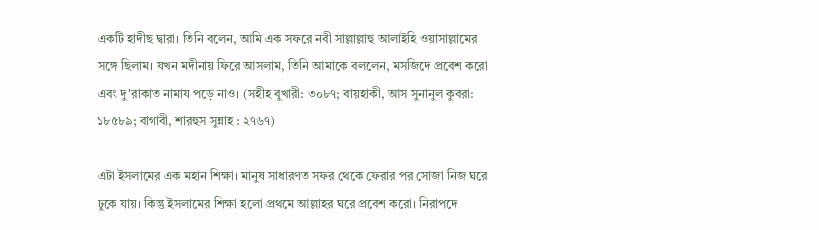একটি হাদীছ দ্বারা। তিনি বলেন, আমি এক সফরে নবী সাল্লাল্লাহু আলাইহি ওয়াসাল্লামের সঙ্গে ছিলাম। যখন মদীনায় ফিরে আসলাম, তিনি আমাকে বললেন, মসজিদে প্রবেশ করো এবং দু'রাকাত নামায পড়ে নাও। (সহীহ বুখারী: ৩০৮৭; বায়হাকী, আস সুনানুল কুবরা: ১৮৫৮৯; বাগাবী, শারহুস সুন্নাহ : ২৭৬৭)

এটা ইসলামের এক মহান শিক্ষা। মানুষ সাধারণত সফর থেকে ফেরার পর সোজা নিজ ঘরে ঢুকে যায়। কিন্তু ইসলামের শিক্ষা হলো প্রথমে আল্লাহর ঘরে প্রবেশ করো। নিরাপদে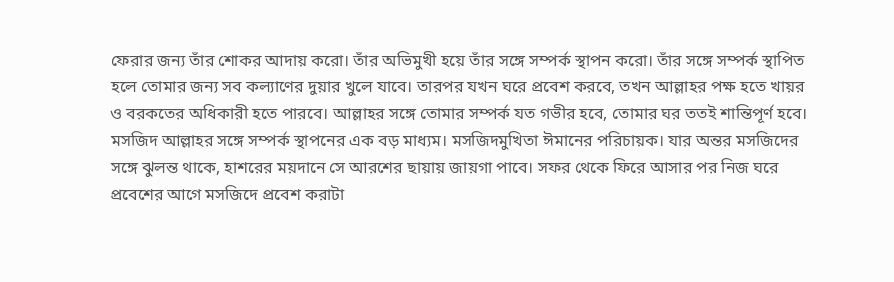ফেরার জন্য তাঁর শোকর আদায় করো। তাঁর অভিমুখী হয়ে তাঁর সঙ্গে সম্পর্ক স্থাপন করো। তাঁর সঙ্গে সম্পর্ক স্থাপিত হলে তোমার জন্য সব কল্যাণের দুয়ার খুলে যাবে। তারপর যখন ঘরে প্রবেশ করবে, তখন আল্লাহর পক্ষ হতে খায়র ও বরকতের অধিকারী হতে পারবে। আল্লাহর সঙ্গে তোমার সম্পর্ক যত গভীর হবে, তোমার ঘর ততই শান্তিপূর্ণ হবে। মসজিদ আল্লাহর সঙ্গে সম্পর্ক স্থাপনের এক বড় মাধ্যম। মসজিদমুখিতা ঈমানের পরিচায়ক। যার অন্তর মসজিদের সঙ্গে ঝুলন্ত থাকে, হাশরের ময়দানে সে আরশের ছায়ায় জায়গা পাবে। সফর থেকে ফিরে আসার পর নিজ ঘরে প্রবেশের আগে মসজিদে প্রবেশ করাটা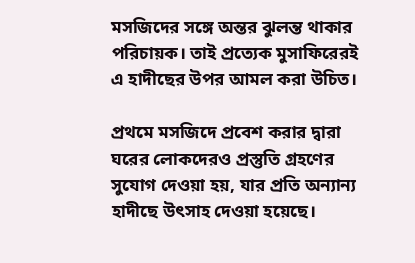মসজিদের সঙ্গে অন্তর ঝুলন্ত থাকার পরিচায়ক। তাই প্রত্যেক মুসাফিরেরই এ হাদীছের উপর আমল করা উচিত।

প্রথমে মসজিদে প্রবেশ করার দ্বারা ঘরের লোকদেরও প্রস্তুতি গ্রহণের সুযোগ দেওয়া হয়, যার প্রতি অন্যান্য হাদীছে উৎসাহ দেওয়া হয়েছে।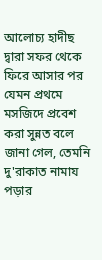আলোচ্য হাদীছ দ্বারা সফর থেকে ফিরে আসার পর যেমন প্রথমে মসজিদে প্রবেশ করা সুন্নত বলে জানা গেল, তেমনি দু'রাকাত নামায পড়ার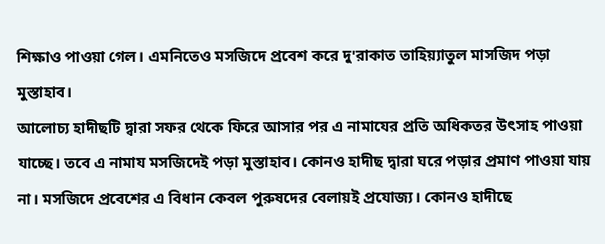শিক্ষাও পাওয়া গেল। এমনিতেও মসজিদে প্রবেশ করে দু'রাকাত তাহিয়্যাতুল মাসজিদ পড়া মুস্তাহাব।
আলোচ্য হাদীছটি দ্বারা সফর থেকে ফিরে আসার পর এ নামাযের প্রতি অধিকতর উৎসাহ পাওয়া যাচ্ছে। তবে এ নামায মসজিদেই পড়া মুস্তাহাব। কোনও হাদীছ দ্বারা ঘরে পড়ার প্রমাণ পাওয়া যায় না। মসজিদে প্রবেশের এ বিধান কেবল পুরুষদের বেলায়ই প্রযোজ্য। কোনও হাদীছে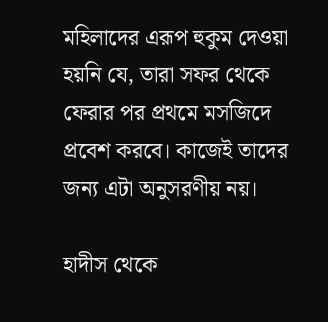মহিলাদের এরূপ হুকুম দেওয়া হয়নি যে, তারা সফর থেকে ফেরার পর প্রথমে মসজিদে প্রবেশ করবে। কাজেই তাদের জন্য এটা অনুসরণীয় নয়।

হাদীস থেকে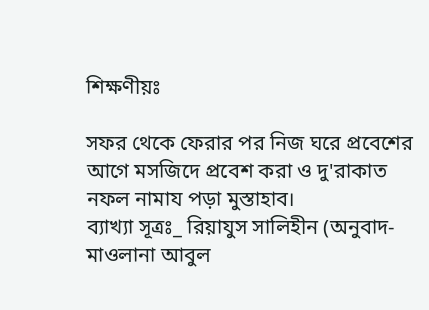শিক্ষণীয়ঃ

সফর থেকে ফেরার পর নিজ ঘরে প্রবেশের আগে মসজিদে প্রবেশ করা ও দু'রাকাত নফল নামায পড়া মুস্তাহাব।
ব্যাখ্যা সূত্রঃ_ রিয়াযুস সালিহীন (অনুবাদ- মাওলানা আবুল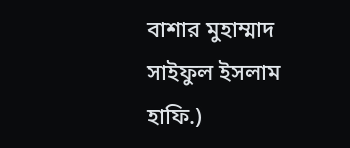বাশার মুহাম্মাদ সাইফুল ইসলাম হাফি.)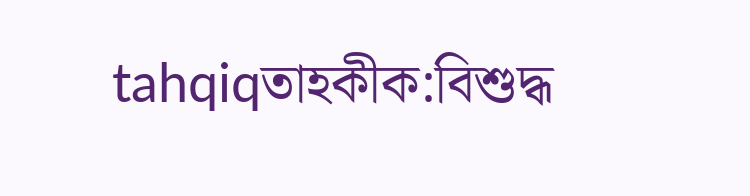tahqiqতাহকীক:বিশুদ্ধ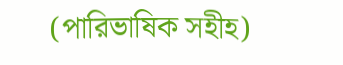(পারিভাষিক সহীহ)